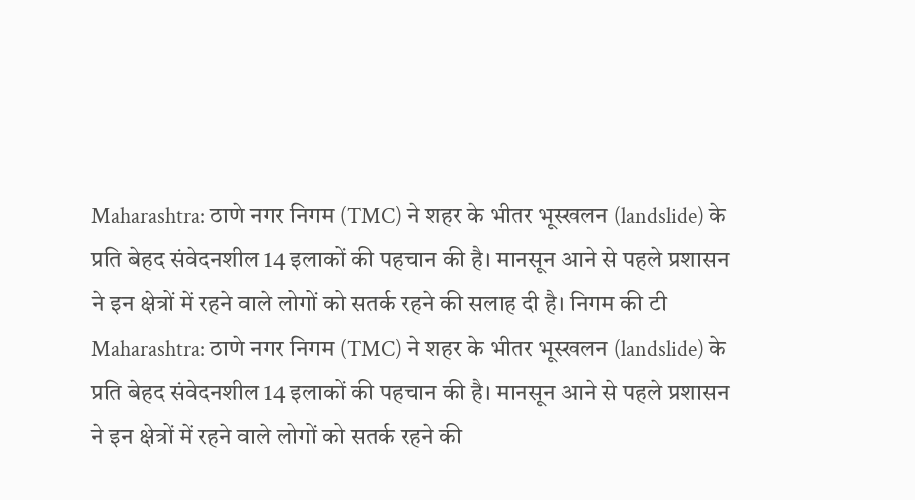Maharashtra: ठाणे नगर निगम (TMC) ने शहर के भीतर भूस्खलन (landslide) के प्रति बेहद संवेदनशील 14 इलाकों की पहचान की है। मानसून आने से पहले प्रशासन ने इन क्षेत्रों में रहने वाले लोगों को सतर्क रहने की सलाह दी है। निगम की टी
Maharashtra: ठाणे नगर निगम (TMC) ने शहर के भीतर भूस्खलन (landslide) के प्रति बेहद संवेदनशील 14 इलाकों की पहचान की है। मानसून आने से पहले प्रशासन ने इन क्षेत्रों में रहने वाले लोगों को सतर्क रहने की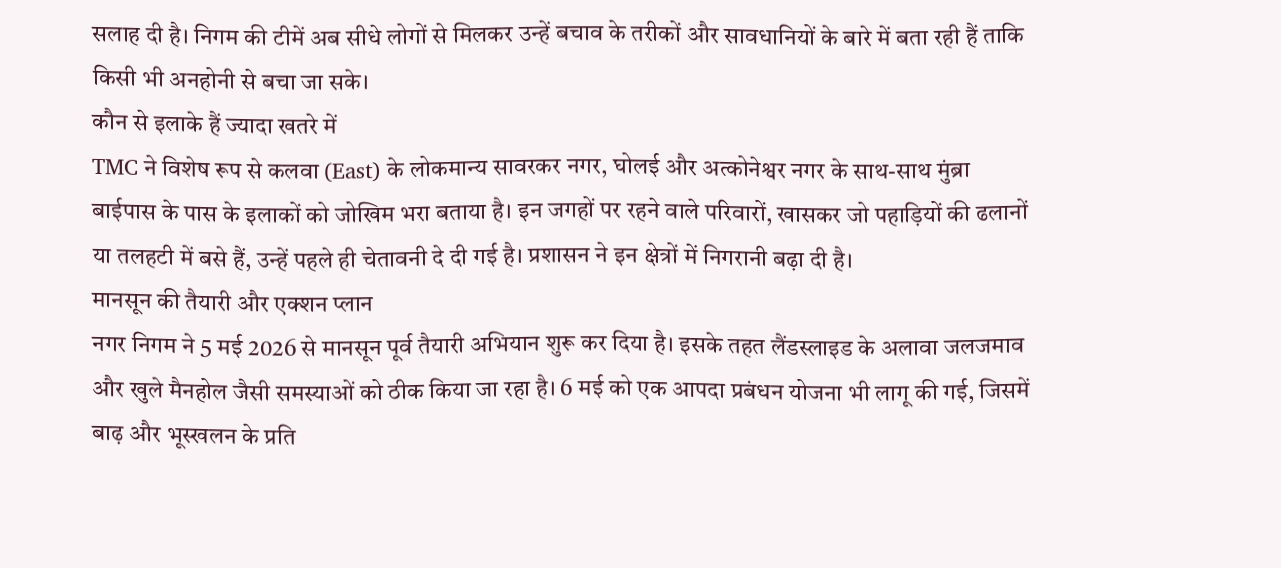सलाह दी है। निगम की टीमें अब सीधे लोगों से मिलकर उन्हें बचाव के तरीकों और सावधानियों के बारे में बता रही हैं ताकि किसी भी अनहोनी से बचा जा सके।
कौन से इलाके हैं ज्यादा खतरे में
TMC ने विशेष रूप से कलवा (East) के लोकमान्य सावरकर नगर, घोलई और अत्कोनेश्वर नगर के साथ-साथ मुंब्रा बाईपास के पास के इलाकों को जोखिम भरा बताया है। इन जगहों पर रहने वाले परिवारों, खासकर जो पहाड़ियों की ढलानों या तलहटी में बसे हैं, उन्हें पहले ही चेतावनी दे दी गई है। प्रशासन ने इन क्षेत्रों में निगरानी बढ़ा दी है।
मानसून की तैयारी और एक्शन प्लान
नगर निगम ने 5 मई 2026 से मानसून पूर्व तैयारी अभियान शुरू कर दिया है। इसके तहत लैंडस्लाइड के अलावा जलजमाव और खुले मैनहोल जैसी समस्याओं को ठीक किया जा रहा है। 6 मई को एक आपदा प्रबंधन योजना भी लागू की गई, जिसमें बाढ़ और भूस्खलन के प्रति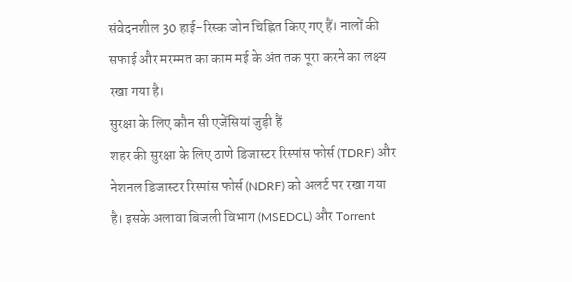संवेदनशील 30 हाई-रिस्क जोन चिह्नित किए गए हैं। नालों की सफाई और मरम्मत का काम मई के अंत तक पूरा करने का लक्ष्य रखा गया है।
सुरक्षा के लिए कौन सी एजेंसियां जुड़ी हैं
शहर की सुरक्षा के लिए ठाणे डिजास्टर रिस्पांस फोर्स (TDRF) और नेशनल डिजास्टर रिस्पांस फोर्स (NDRF) को अलर्ट पर रखा गया है। इसके अलावा बिजली विभाग (MSEDCL) और Torrent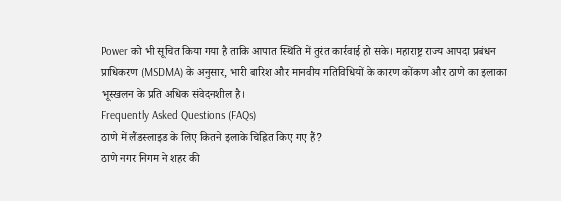Power को भी सूचित किया गया है ताकि आपात स्थिति में तुरंत कार्रवाई हो सके। महाराष्ट्र राज्य आपदा प्रबंधन प्राधिकरण (MSDMA) के अनुसार, भारी बारिश और मानवीय गतिविधियों के कारण कोंकण और ठाणे का इलाका भूस्खलन के प्रति अधिक संवेदनशील है।
Frequently Asked Questions (FAQs)
ठाणे में लैंडस्लाइड के लिए कितने इलाके चिह्नित किए गए हैं?
ठाणे नगर निगम ने शहर की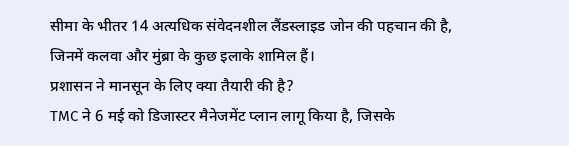सीमा के भीतर 14 अत्यधिक संवेदनशील लैंडस्लाइड जोन की पहचान की है, जिनमें कलवा और मुंब्रा के कुछ इलाके शामिल हैं।
प्रशासन ने मानसून के लिए क्या तैयारी की है?
TMC ने 6 मई को डिजास्टर मैनेजमेंट प्लान लागू किया है, जिसके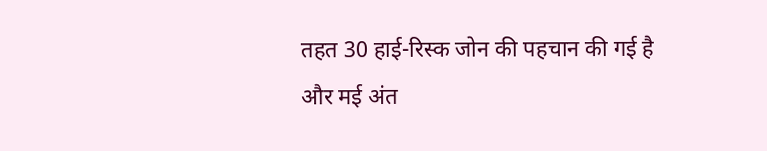तहत 30 हाई-रिस्क जोन की पहचान की गई है और मई अंत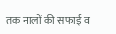तक नालों की सफाई व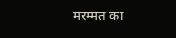मरम्मत का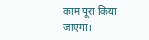काम पूरा किया जाएगा।